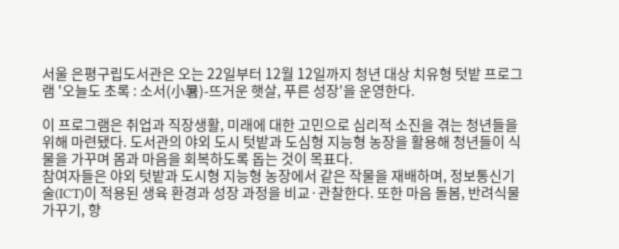서울 은평구립도서관은 오는 22일부터 12월 12일까지 청년 대상 치유형 텃밭 프로그램 '오늘도 초록 : 소서(小暑)-뜨거운 햇살, 푸른 성장'을 운영한다.

이 프로그램은 취업과 직장생활, 미래에 대한 고민으로 심리적 소진을 겪는 청년들을 위해 마련됐다. 도서관의 야외 도시 텃밭과 도심형 지능형 농장을 활용해 청년들이 식물을 가꾸며 몸과 마음을 회복하도록 돕는 것이 목표다.
참여자들은 야외 텃밭과 도시형 지능형 농장에서 같은 작물을 재배하며, 정보통신기술(ICT)이 적용된 생육 환경과 성장 과정을 비교·관찰한다. 또한 마음 돌봄, 반려식물 가꾸기, 향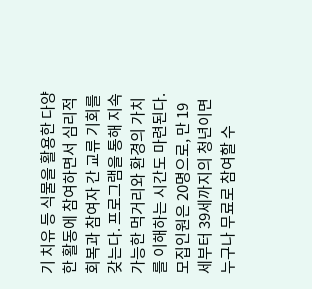기 치유 등 식물을 활용한 다양한 활동에 참여하면서 심리적 회복과 참여자 간 교류 기회를 갖는다. 프로그램을 통해 지속 가능한 먹거리와 환경의 가치를 이해하는 시간도 마련된다.
모집인원은 20명으로, 만 19세부터 39세까지의 청년이면 누구나 무료로 참여할 수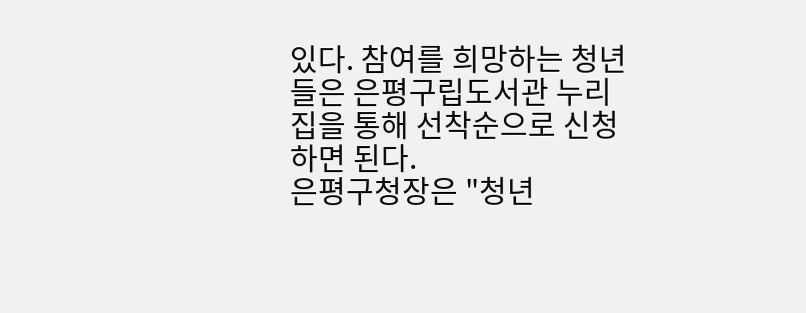있다. 참여를 희망하는 청년들은 은평구립도서관 누리집을 통해 선착순으로 신청하면 된다.
은평구청장은 "청년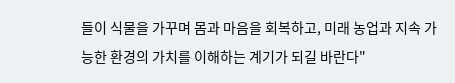들이 식물을 가꾸며 몸과 마음을 회복하고, 미래 농업과 지속 가능한 환경의 가치를 이해하는 계기가 되길 바란다"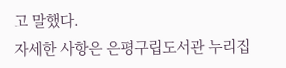고 말했다.
자세한 사항은 은평구립도서관 누리집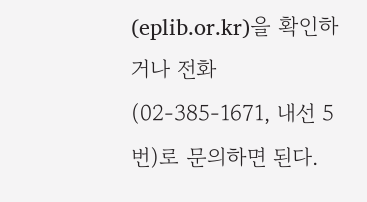(eplib.or.kr)을 확인하거나 전화(02-385-1671, 내선 5번)로 문의하면 된다.